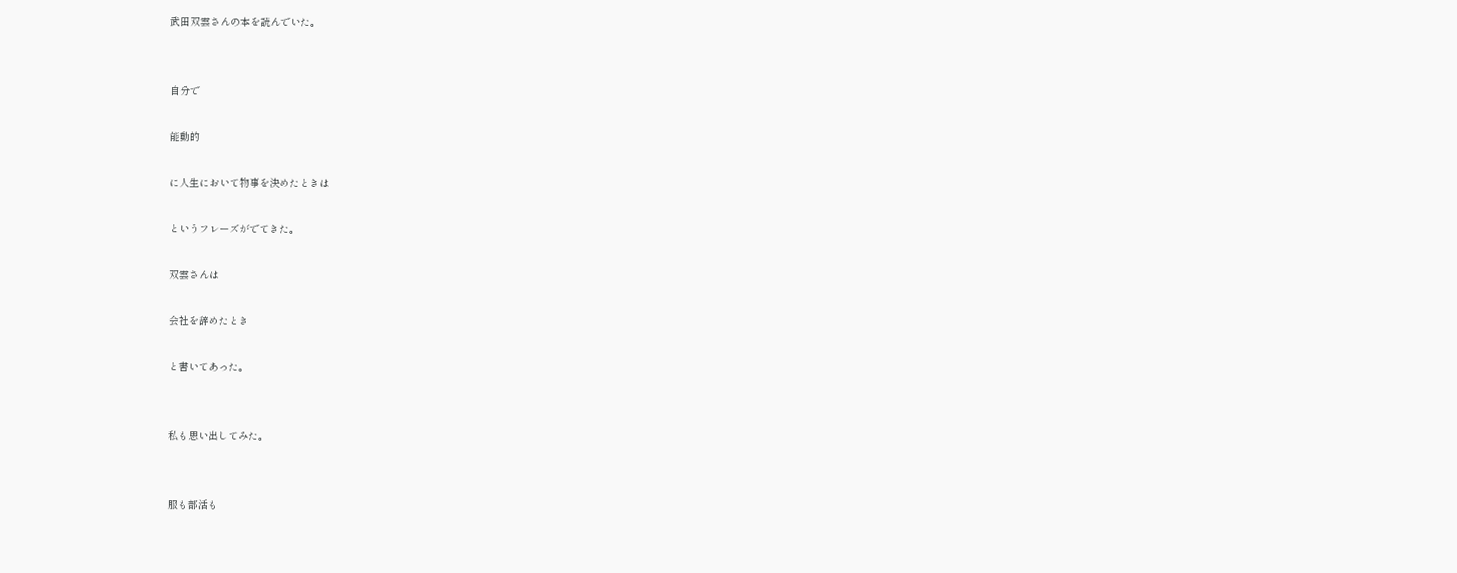武田双雲さんの本を読んでいた。


自分で

能動的

に人生において物事を決めたときは

というフレーズがでてきた。

双雲さんは

会社を辞めたとき

と書いてあった。


私も思い出してみた。


服も部活も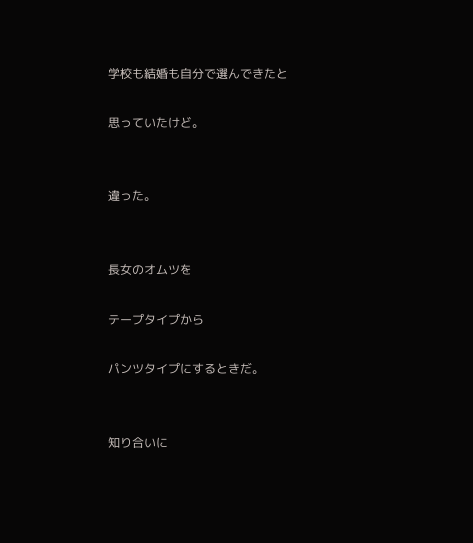学校も結婚も自分で選んできたと

思っていたけど。


違った。


長女のオムツを

テープタイプから

パンツタイプにするときだ。


知り合いに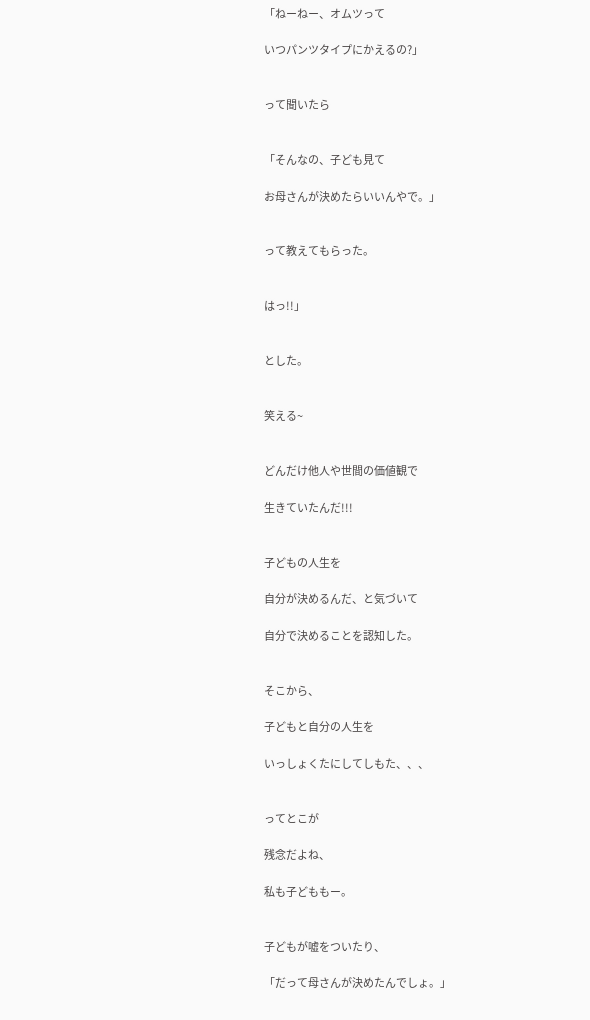「ねーねー、オムツって

いつパンツタイプにかえるの?」


って聞いたら


「そんなの、子ども見て

お母さんが決めたらいいんやで。」


って教えてもらった。


はっ!!」


とした。


笑える~


どんだけ他人や世間の価値観で

生きていたんだ!!!


子どもの人生を

自分が決めるんだ、と気づいて

自分で決めることを認知した。


そこから、

子どもと自分の人生を

いっしょくたにしてしもた、、、


ってとこが

残念だよね、

私も子どももー。


子どもが嘘をついたり、

「だって母さんが決めたんでしょ。」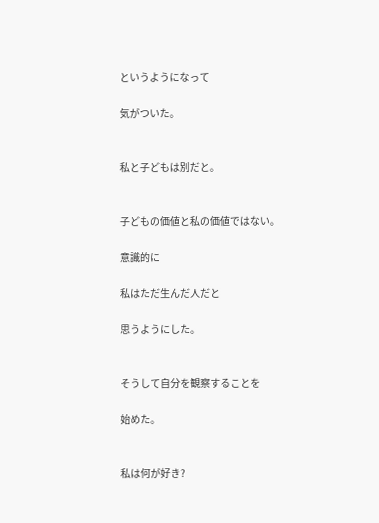というようになって

気がついた。


私と子どもは別だと。


子どもの価値と私の価値ではない。

意識的に

私はただ生んだ人だと

思うようにした。


そうして自分を観察することを

始めた。


私は何が好き?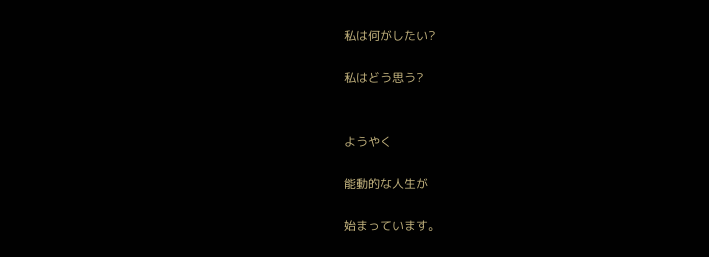私は何がしたい?

私はどう思う?


ようやく

能動的な人生が

始まっています。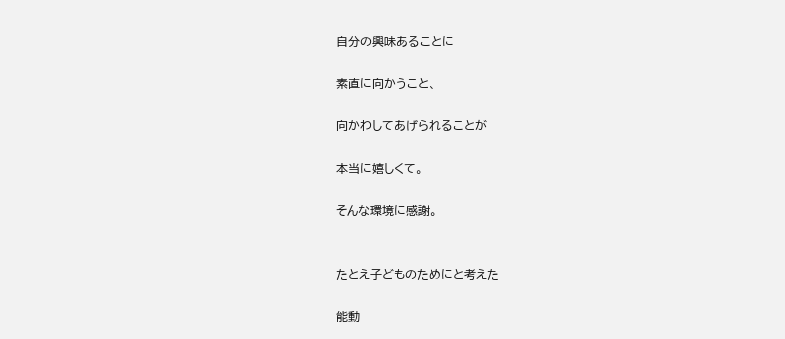自分の興味あることに

素直に向かうこと、

向かわしてあげられることが

本当に嬉しくて。

そんな環境に感謝。


たとえ子どものためにと考えた

能動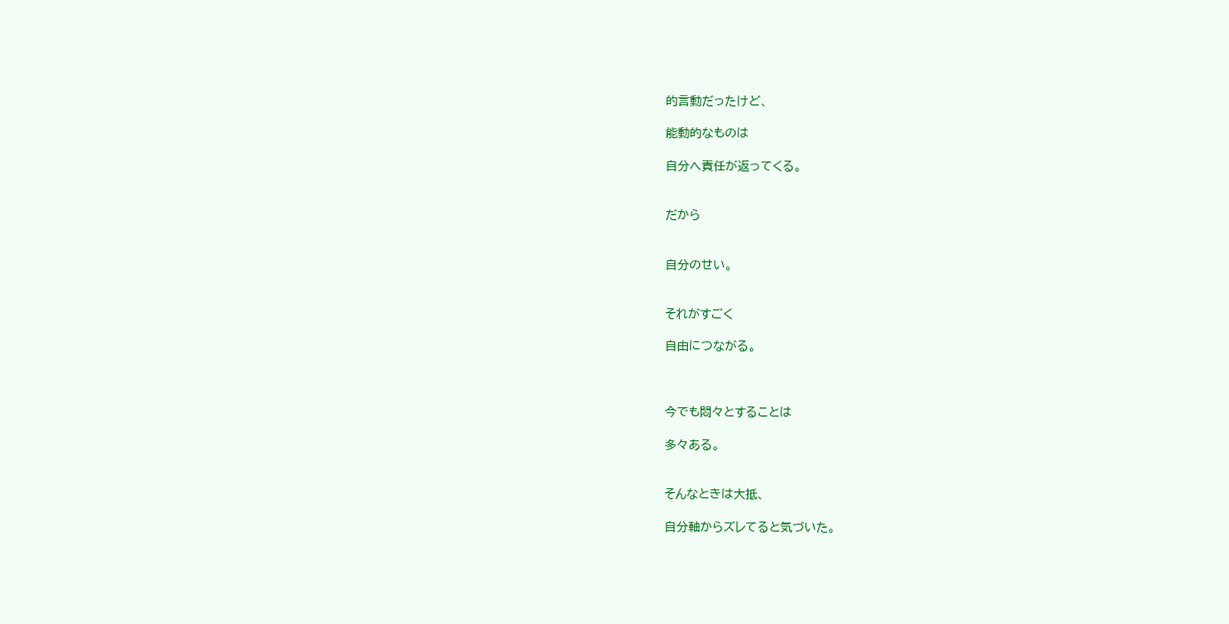的言動だったけど、

能動的なものは

自分へ責任が返ってくる。


だから


自分のせい。


それがすごく

自由につながる。



今でも悶々とすることは

多々ある。


そんなときは大抵、

自分軸からズレてると気づいた。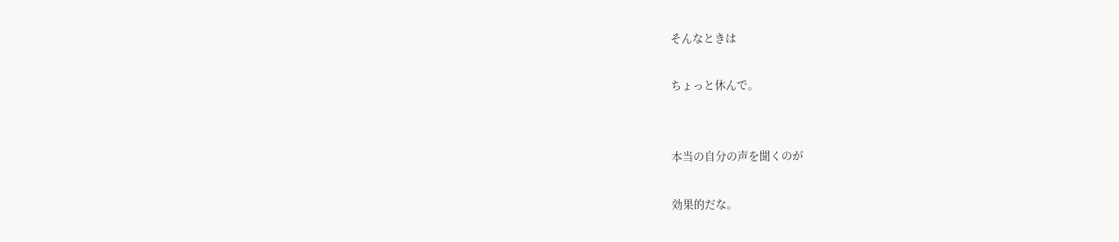そんなときは

ちょっと休んで。


本当の自分の声を聞くのが

効果的だな。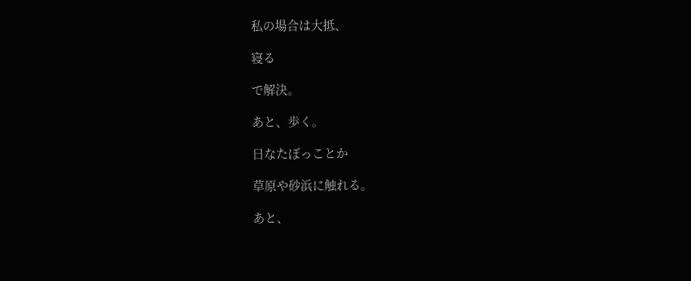私の場合は大抵、

寝る

で解決。

あと、歩く。

日なたぼっことか

草原や砂浜に触れる。

あと、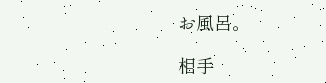お風呂。

相手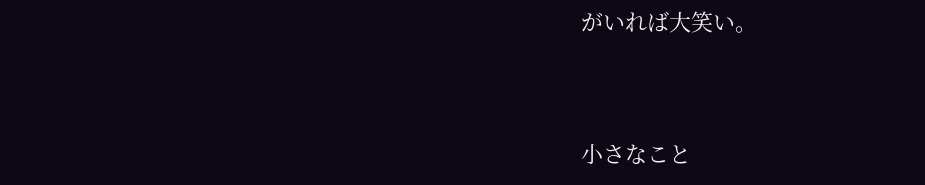がいれば大笑い。


小さなこと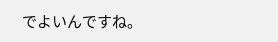でよいんですね。